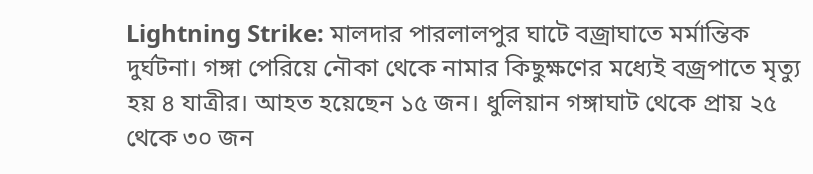Lightning Strike: মালদার পারলালপুর ঘাটে বজ্রাঘাতে মর্মান্তিক দুর্ঘটনা। গঙ্গা পেরিয়ে নৌকা থেকে নামার কিছুক্ষণের মধ্যেই বজ্রপাতে মৃত্যু হয় ৪ যাত্রীর। আহত হয়েছেন ১৫ জন। ধুলিয়ান গঙ্গাঘাট থেকে প্রায় ২৫ থেকে ৩০ জন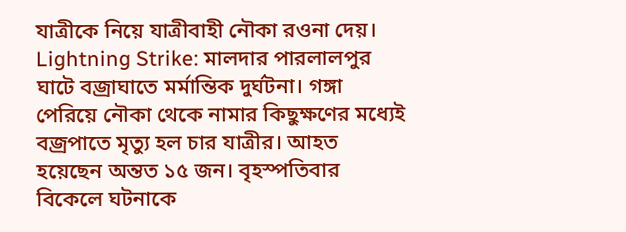যাত্রীকে নিয়ে যাত্রীবাহী নৌকা রওনা দেয়।
Lightning Strike: মালদার পারলালপুর ঘাটে বজ্রাঘাতে মর্মান্তিক দুর্ঘটনা। গঙ্গা পেরিয়ে নৌকা থেকে নামার কিছুক্ষণের মধ্যেই বজ্রপাতে মৃত্যু হল চার যাত্রীর। আহত হয়েছেন অন্তত ১৫ জন। বৃহস্পতিবার বিকেলে ঘটনাকে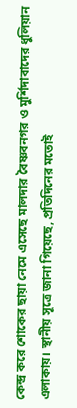কেন্দ্র করে শোকের ছায়া নেমে এসেছে মালদার বৈষ্ণবনগর ও মুর্শিদাবাদের ধুলিয়ান এলাকায়। স্থানীয় সূত্রে জানা গিয়েছে, প্রতিদিনের মতোই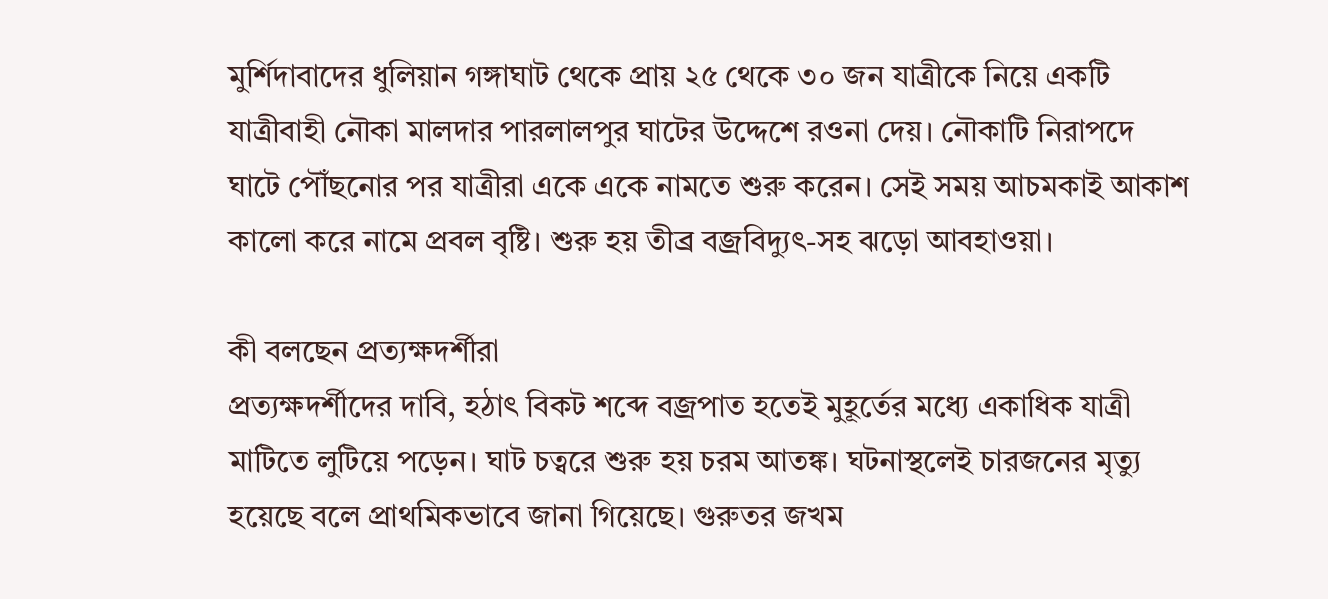মুর্শিদাবাদের ধুলিয়ান গঙ্গাঘাট থেকে প্রায় ২৫ থেকে ৩০ জন যাত্রীকে নিয়ে একটি যাত্রীবাহী নৌকা মালদার পারলালপুর ঘাটের উদ্দেশে রওনা দেয়। নৌকাটি নিরাপদে ঘাটে পৌঁছনোর পর যাত্রীরা একে একে নামতে শুরু করেন। সেই সময় আচমকাই আকাশ কালো করে নামে প্রবল বৃষ্টি। শুরু হয় তীব্র বজ্রবিদ্যুৎ-সহ ঝড়ো আবহাওয়া।

কী বলছেন প্রত্যক্ষদর্শীরা
প্রত্যক্ষদর্শীদের দাবি, হঠাৎ বিকট শব্দে বজ্রপাত হতেই মুহূর্তের মধ্যে একাধিক যাত্রী মাটিতে লুটিয়ে পড়েন। ঘাট চত্বরে শুরু হয় চরম আতঙ্ক। ঘটনাস্থলেই চারজনের মৃত্যু হয়েছে বলে প্রাথমিকভাবে জানা গিয়েছে। গুরুতর জখম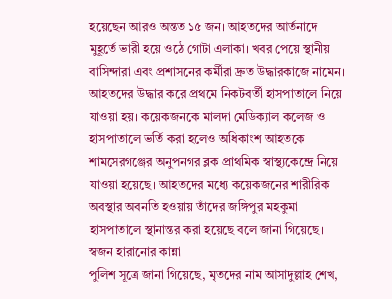হয়েছেন আরও অন্তত ১৫ জন। আহতদের আর্তনাদে মুহূর্তে ভারী হয়ে ওঠে গোটা এলাকা। খবর পেয়ে স্থানীয় বাসিন্দারা এবং প্রশাসনের কর্মীরা দ্রুত উদ্ধারকাজে নামেন। আহতদের উদ্ধার করে প্রথমে নিকটবর্তী হাসপাতালে নিয়ে যাওয়া হয়। কয়েকজনকে মালদা মেডিক্যাল কলেজ ও হাসপাতালে ভর্তি করা হলেও অধিকাংশ আহতকে শামসেরগঞ্জের অনুপনগর ব্লক প্রাথমিক স্বাস্থ্যকেন্দ্রে নিয়ে যাওয়া হয়েছে। আহতদের মধ্যে কয়েকজনের শারীরিক অবস্থার অবনতি হওয়ায় তাঁদের জঙ্গিপুর মহকুমা হাসপাতালে স্থানান্তর করা হয়েছে বলে জানা গিয়েছে।
স্বজন হারানোর কান্না
পুলিশ সূত্রে জানা গিয়েছে, মৃতদের নাম আসাদুল্লাহ শেখ,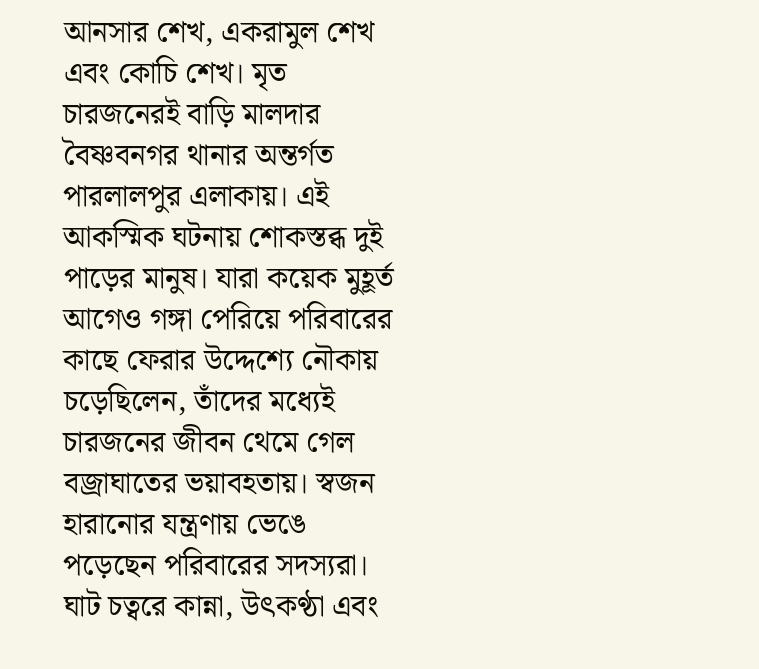আনসার শেখ, একরামুল শেখ এবং কোচি শেখ। মৃত চারজনেরই বাড়ি মালদার বৈষ্ণবনগর থানার অন্তর্গত পারলালপুর এলাকায়। এই আকস্মিক ঘটনায় শোকস্তব্ধ দুই পাড়ের মানুষ। যারা কয়েক মুহূর্ত আগেও গঙ্গা পেরিয়ে পরিবারের কাছে ফেরার উদ্দেশ্যে নৌকায় চড়েছিলেন, তাঁদের মধ্যেই চারজনের জীবন থেমে গেল বজ্রাঘাতের ভয়াবহতায়। স্বজন হারানোর যন্ত্রণায় ভেঙে পড়েছেন পরিবারের সদস্যরা। ঘাট চত্বরে কান্না, উৎকণ্ঠা এবং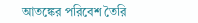আতঙ্কের পরিবেশ তৈরি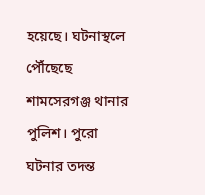হয়েছে। ঘটনাস্থলে পৌঁছেছে শামসেরগঞ্জ থানার পুলিশ। পুরো ঘটনার তদন্ত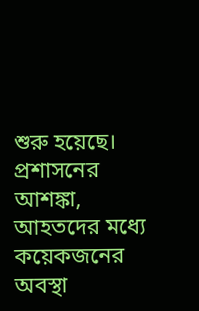শুরু হয়েছে। প্রশাসনের আশঙ্কা, আহতদের মধ্যে কয়েকজনের অবস্থা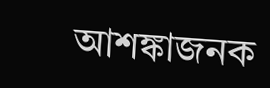আশঙ্কাজনক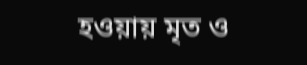হওয়ায় মৃত ও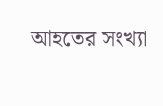আহতের সংখ্যা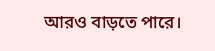আরও বাড়তে পারে।